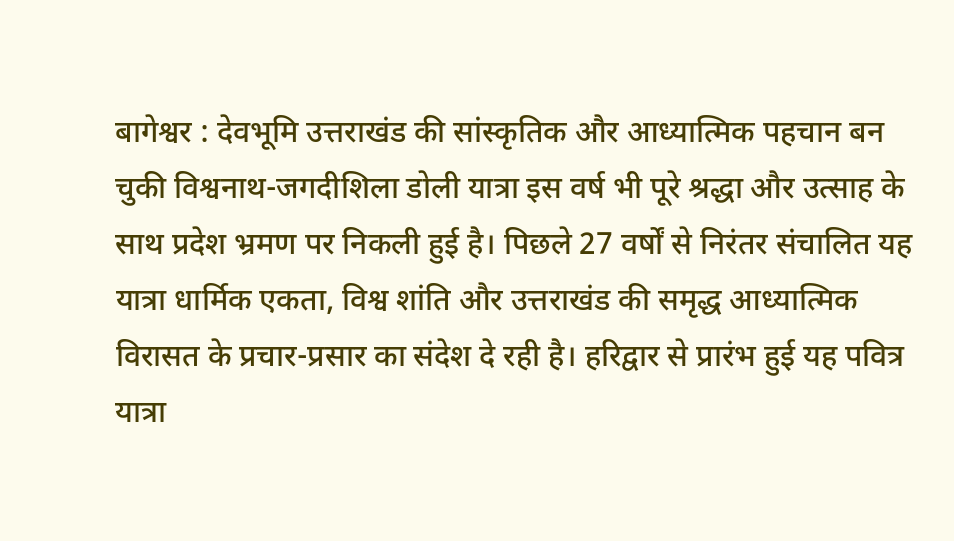बागेश्वर : देवभूमि उत्तराखंड की सांस्कृतिक और आध्यात्मिक पहचान बन चुकी विश्वनाथ-जगदीशिला डोली यात्रा इस वर्ष भी पूरे श्रद्धा और उत्साह के साथ प्रदेश भ्रमण पर निकली हुई है। पिछले 27 वर्षों से निरंतर संचालित यह यात्रा धार्मिक एकता, विश्व शांति और उत्तराखंड की समृद्ध आध्यात्मिक विरासत के प्रचार-प्रसार का संदेश दे रही है। हरिद्वार से प्रारंभ हुई यह पवित्र यात्रा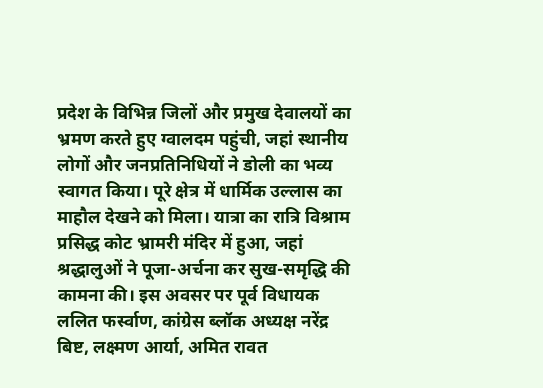प्रदेश के विभिन्न जिलों और प्रमुख देवालयों का भ्रमण करते हुए ग्वालदम पहुंची, जहां स्थानीय लोगों और जनप्रतिनिधियों ने डोली का भव्य स्वागत किया। पूरे क्षेत्र में धार्मिक उल्लास का माहौल देखने को मिला। यात्रा का रात्रि विश्राम प्रसिद्ध कोट भ्रामरी मंदिर में हुआ, जहां श्रद्धालुओं ने पूजा-अर्चना कर सुख-समृद्धि की कामना की। इस अवसर पर पूर्व विधायक ललित फर्स्वाण, कांग्रेस ब्लॉक अध्यक्ष नरेंद्र बिष्ट, लक्ष्मण आर्या, अमित रावत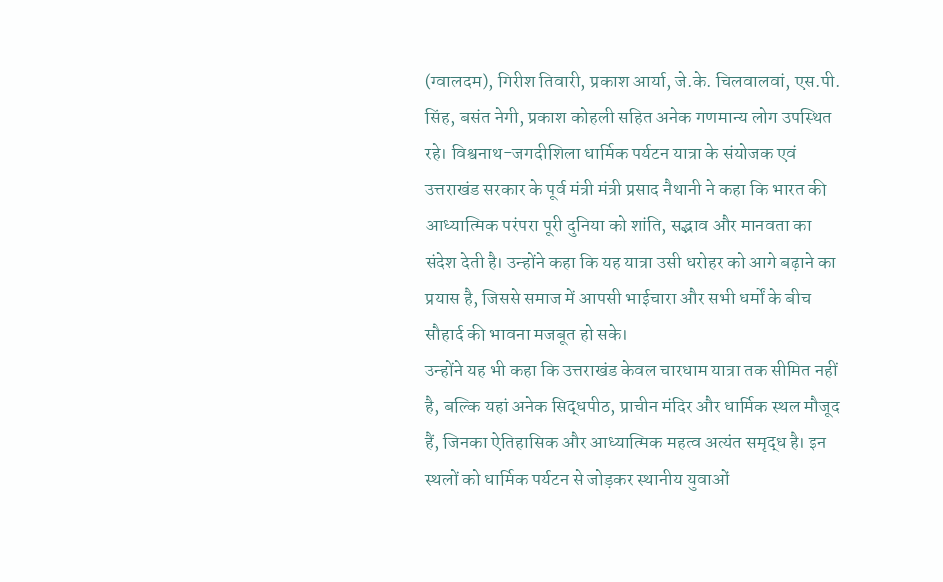(ग्वालदम), गिरीश तिवारी, प्रकाश आर्या, जे.के. चिलवालवां, एस.पी. सिंह, बसंत नेगी, प्रकाश कोहली सहित अनेक गणमान्य लोग उपस्थित रहे। विश्वनाथ-जगदीशिला धार्मिक पर्यटन यात्रा के संयोजक एवं उत्तराखंड सरकार के पूर्व मंत्री मंत्री प्रसाद नैथानी ने कहा कि भारत की आध्यात्मिक परंपरा पूरी दुनिया को शांति, सद्भाव और मानवता का संदेश देती है। उन्होंने कहा कि यह यात्रा उसी धरोहर को आगे बढ़ाने का प्रयास है, जिससे समाज में आपसी भाईचारा और सभी धर्मों के बीच सौहार्द की भावना मजबूत हो सके।
उन्होंने यह भी कहा कि उत्तराखंड केवल चारधाम यात्रा तक सीमित नहीं है, बल्कि यहां अनेक सिद्धपीठ, प्राचीन मंदिर और धार्मिक स्थल मौजूद हैं, जिनका ऐतिहासिक और आध्यात्मिक महत्व अत्यंत समृद्ध है। इन स्थलों को धार्मिक पर्यटन से जोड़कर स्थानीय युवाओं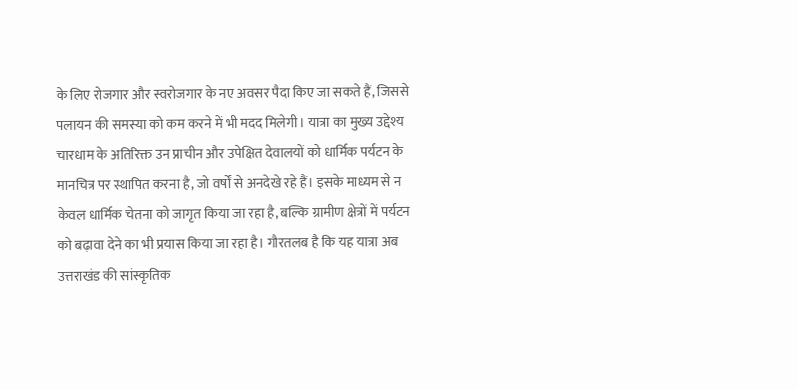के लिए रोजगार और स्वरोजगार के नए अवसर पैदा किए जा सकते हैं, जिससे पलायन की समस्या को कम करने में भी मदद मिलेगी। यात्रा का मुख्य उद्देश्य चारधाम के अतिरिक्त उन प्राचीन और उपेक्षित देवालयों को धार्मिक पर्यटन के मानचित्र पर स्थापित करना है, जो वर्षों से अनदेखे रहे हैं। इसके माध्यम से न केवल धार्मिक चेतना को जागृत किया जा रहा है, बल्कि ग्रामीण क्षेत्रों में पर्यटन को बढ़ावा देने का भी प्रयास किया जा रहा है। गौरतलब है कि यह यात्रा अब उत्तराखंड की सांस्कृतिक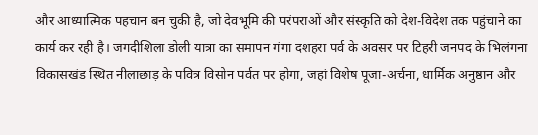और आध्यात्मिक पहचान बन चुकी है, जो देवभूमि की परंपराओं और संस्कृति को देश-विदेश तक पहुंचाने का कार्य कर रही है। जगदीशिला डोली यात्रा का समापन गंगा दशहरा पर्व के अवसर पर टिहरी जनपद के भिलंगना विकासखंड स्थित नीलाछाड़ के पवित्र विसोन पर्वत पर होगा, जहां विशेष पूजा-अर्चना, धार्मिक अनुष्ठान और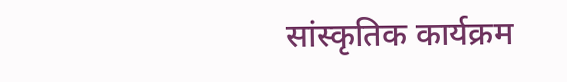सांस्कृतिक कार्यक्रम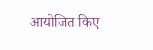आयोजित किए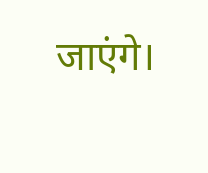जाएंगे।